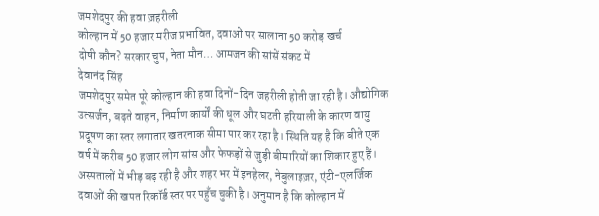जमशेदपुर की हवा ज़हरीली
कोल्हान में 50 हजार मरीज प्रभावित, दवाओं पर सालाना 50 करोड़ खर्च
दोषी कौन? सरकार चुप, नेता मौन… आमजन की सांसें संकट में
देवानंद सिंह
जमशेदपुर समेत पूरे कोल्हान की हवा दिनों-दिन जहरीली होती जा रही है। औद्योगिक उत्सर्जन, बढ़ते वाहन, निर्माण कार्यों की धूल और घटती हरियाली के कारण वायु प्रदूषण का स्तर लगातार खतरनाक सीमा पार कर रहा है। स्थिति यह है कि बीते एक वर्ष में करीब 50 हजार लोग सांस और फेफड़ों से जुड़ी बीमारियों का शिकार हुए हैं। अस्पतालों में भीड़ बढ़ रही है और शहर भर में इनहेलर, नेबुलाइज़र, एंटी-एलर्जिक दवाओं की खपत रिकॉर्ड स्तर पर पहुँच चुकी है। अनुमान है कि कोल्हान में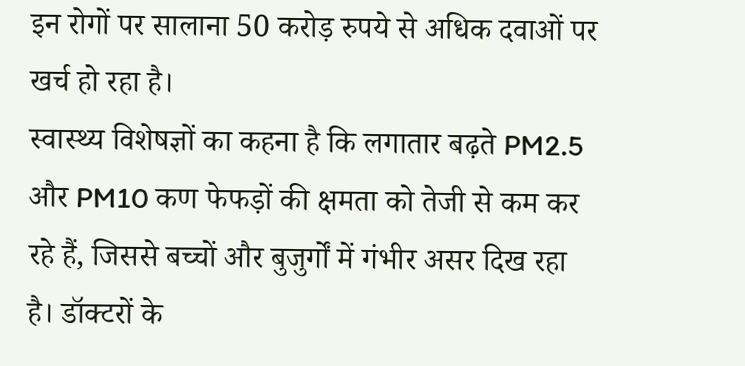इन रोगों पर सालाना 50 करोड़ रुपये से अधिक दवाओं पर खर्च हो रहा है।
स्वास्थ्य विशेषज्ञों का कहना है कि लगातार बढ़ते PM2.5 और PM10 कण फेफड़ों की क्षमता को तेजी से कम कर रहे हैं, जिससे बच्चों और बुजुर्गों में गंभीर असर दिख रहा है। डॉक्टरों के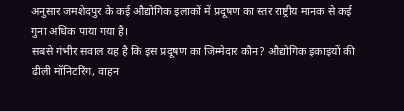अनुसार जमशेदपुर के कई औद्योगिक इलाकों में प्रदूषण का स्तर राष्ट्रीय मानक से कई गुना अधिक पाया गया है।
सबसे गंभीर सवाल यह है कि इस प्रदूषण का जिम्मेदार कौन? औद्योगिक इकाइयों की ढीली मॉनिटरिंग, वाहन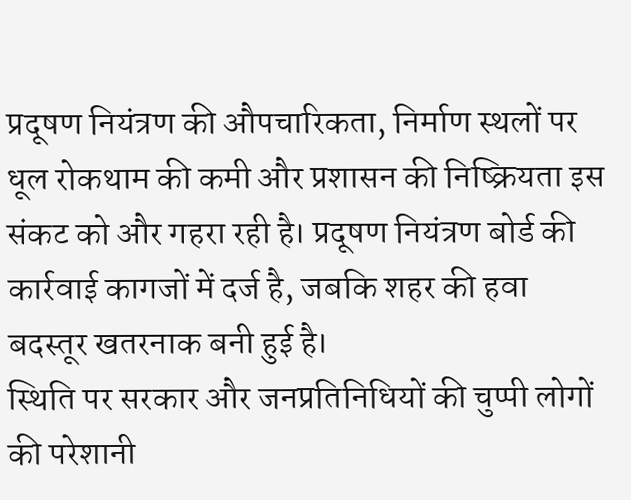प्रदूषण नियंत्रण की औपचारिकता, निर्माण स्थलों पर धूल रोकथाम की कमी और प्रशासन की निष्क्रियता इस संकट को और गहरा रही है। प्रदूषण नियंत्रण बोर्ड की कार्रवाई कागजों में दर्ज है, जबकि शहर की हवा बदस्तूर खतरनाक बनी हुई है।
स्थिति पर सरकार और जनप्रतिनिधियों की चुप्पी लोगों की परेशानी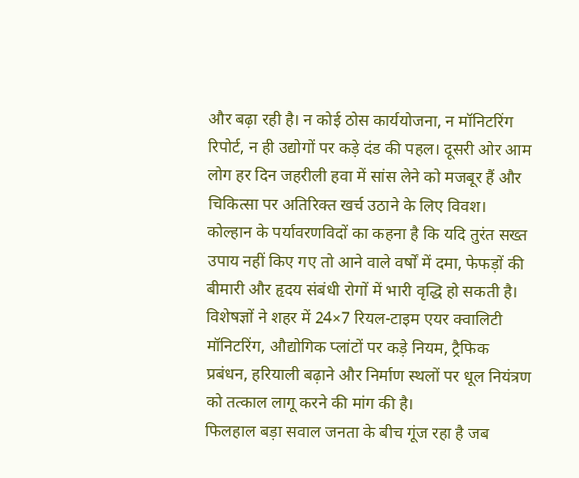और बढ़ा रही है। न कोई ठोस कार्ययोजना, न मॉनिटरिंग रिपोर्ट, न ही उद्योगों पर कड़े दंड की पहल। दूसरी ओर आम लोग हर दिन जहरीली हवा में सांस लेने को मजबूर हैं और चिकित्सा पर अतिरिक्त खर्च उठाने के लिए विवश।
कोल्हान के पर्यावरणविदों का कहना है कि यदि तुरंत सख्त उपाय नहीं किए गए तो आने वाले वर्षों में दमा, फेफड़ों की बीमारी और हृदय संबंधी रोगों में भारी वृद्धि हो सकती है। विशेषज्ञों ने शहर में 24×7 रियल-टाइम एयर क्वालिटी मॉनिटरिंग, औद्योगिक प्लांटों पर कड़े नियम, ट्रैफिक प्रबंधन, हरियाली बढ़ाने और निर्माण स्थलों पर धूल नियंत्रण को तत्काल लागू करने की मांग की है।
फिलहाल बड़ा सवाल जनता के बीच गूंज रहा है जब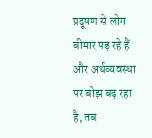प्रदूषण से लोग बीमार पड़ रहे हैं और अर्थव्यवस्था पर बोझ बढ़ रहा है, तब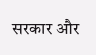सरकार और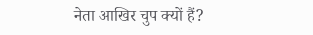नेता आखिर चुप क्यों हैं?